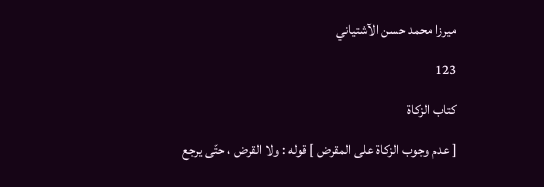ميرزا محمد حسن الآشتياني

123

كتاب الزكاة

[ عدم وجوب الزكاة على المقرض ] قوله : ولا القرض ، حتّى يرجع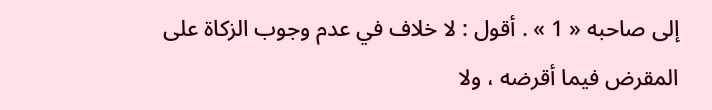إلى صاحبه « 1 » . أقول : لا خلاف في عدم وجوب الزكاة على المقرض فيما أقرضه ، ولا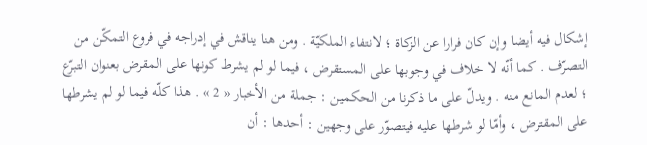إشكال فيه أيضا وإن كان فرارا عن الزكاة ؛ لانتفاء الملكيّة . ومن هنا يناقش في إدراجه في فروع التمكّن من التصرّف . كما أنّه لا خلاف في وجوبها على المستقرض ، فيما لو لم يشرط كونها على المقرض بعنوان التبرّع ؛ لعدم المانع منه . ويدلّ على ما ذكرنا من الحكمين : جملة من الأخبار « 2 » . هذا كلّه فيما لو لم يشرطها على المقترض ، وأمّا لو شرطها عليه فيتصوّر على وجهين : أحدها : أن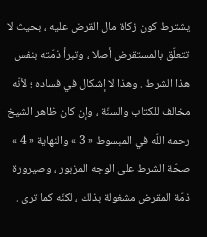يشترط كون زكاة مال القرض عليه ، بحيث لا تتعلّق بالمستقرض أصلا ، وتبرأ ذمّته بنفس هذا الشرط . وهذا لا إشكال في فساده ؛ لأنّه مخالف للكتاب والسنّة ، وإن كان ظاهر الشيخ رحمه اللّه في المبسوط « 3 » والنهاية « 4 » صحّة الشرط على الوجه المزبور ، وصيرورة ذمّة المقرض مشغولة بذلك ، لكنّه كما ترى .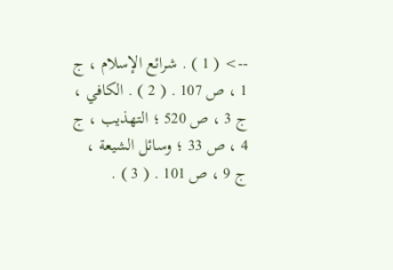--> ( 1 ) . شرائع الإسلام ، ج 1 ، ص 107 . ( 2 ) . الكافي ، ج 3 ، ص 520 ؛ التهذيب ، ج 4 ، ص 33 ؛ وسائل الشيعة ، ج 9 ، ص 101 . ( 3 ) .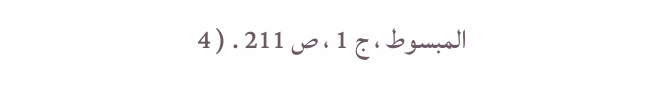المبسوط ، ج 1 ، ص 211 . ( 4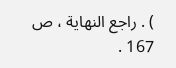) . راجع النهاية ، ص 167 .